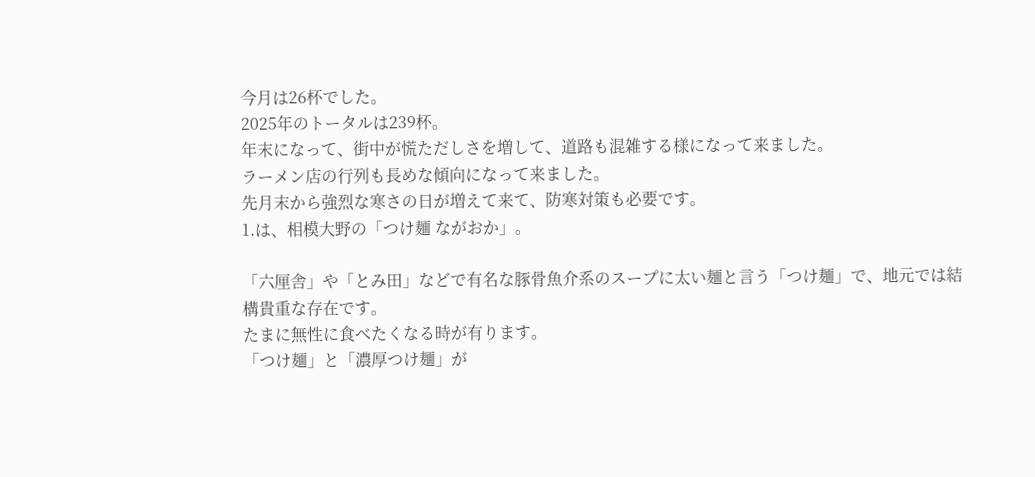今月は26杯でした。
2025年のトータルは239杯。
年末になって、街中が慌ただしさを増して、道路も混雑する様になって来ました。
ラーメン店の行列も長めな傾向になって来ました。
先月末から強烈な寒さの日が増えて来て、防寒対策も必要です。
1.は、相模大野の「つけ麺 ながおか」。

「六厘舎」や「とみ田」などで有名な豚骨魚介系のスープに太い麺と言う「つけ麺」で、地元では結構貴重な存在です。
たまに無性に食べたくなる時が有ります。
「つけ麺」と「濃厚つけ麺」が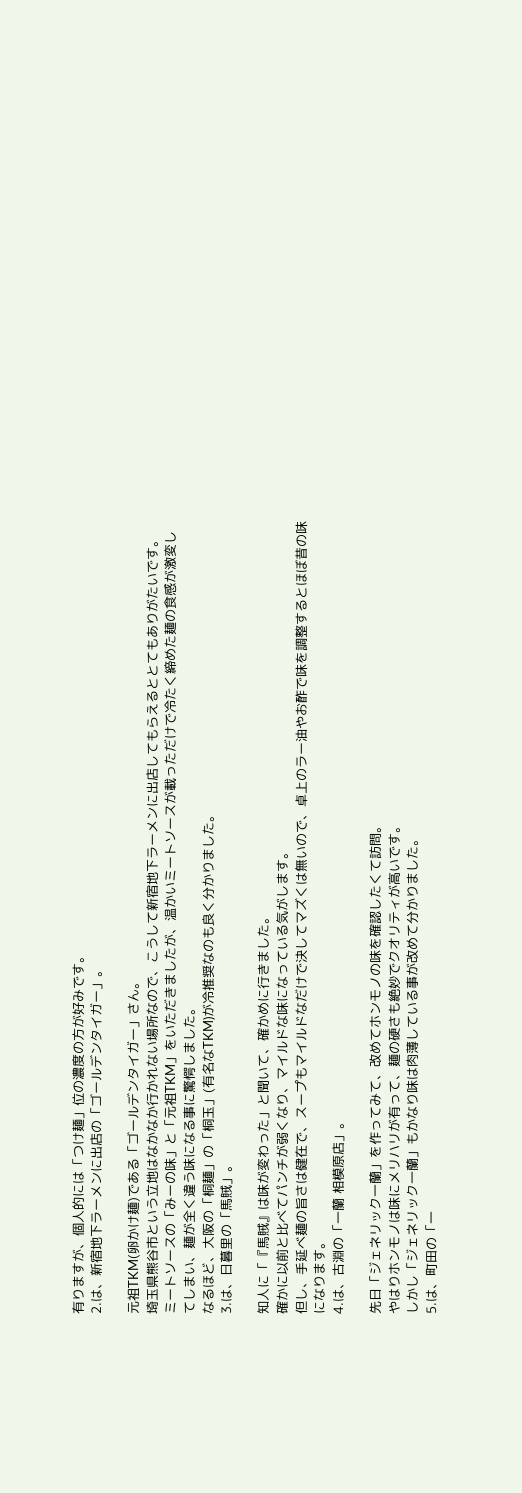有りますが、個人的には「つけ麺」位の濃度の方が好みです。
2.は、新宿地下ラーメンに出店の「ゴールデンタイガー」。

元祖TKM(卵かけ麺)である「ゴールデンタイガー」さん。
埼玉県熊谷市という立地はなかなか行かれない場所なので、こうして新宿地下ラーメンに出店してもらえるととてもありがたいです。
ミートソースの「みーの味」と「元祖TKM」をいただきましたが、温かいミートソースが載っただけで冷たく締めた麺の食感が激変してしまい、麺が全く違う味になる事に驚愕しました。
なるほど、大阪の「桐麺」の「桐玉」(有名なTKM)が冷推奨なのも良く分かりました。
3.は、日暮里の「馬賊」。

知人に「『馬賊』は味が変わった」と聞いて、確かめに行きました。
確かに以前と比べてパンチが弱くなり、マイルドな味になっている気がします。
但し、手延べ麺の旨さは健在で、スープもマイルドなだけで決してマズくは無いので、卓上のラー油やお酢で味を調整するとほぼ昔の味になります。
4.は、古淵の「一蘭 相模原店」。

先日「ジェネリック一蘭」を作ってみて、改めてホンモノの味を確認したくて訪問。
やはりホンモノは味にメリハリが有って、麺の硬さも絶妙でクオリティが高いです。
しかし「ジェネリック一蘭」もかなり味は肉薄している事が改めて分かりました。
5.は、町田の「一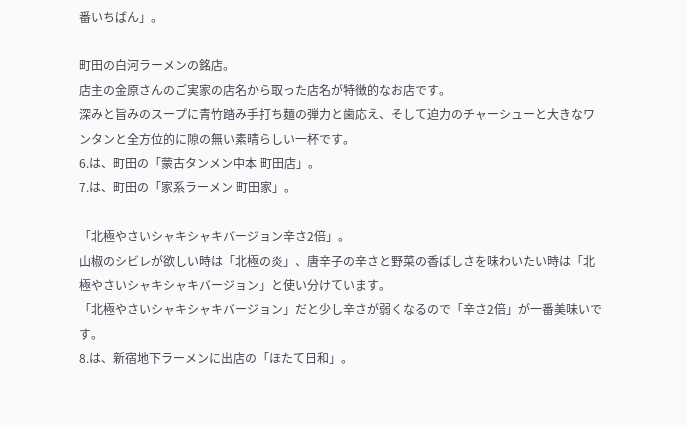番いちばん」。

町田の白河ラーメンの銘店。
店主の金原さんのご実家の店名から取った店名が特徴的なお店です。
深みと旨みのスープに青竹踏み手打ち麺の弾力と歯応え、そして迫力のチャーシューと大きなワンタンと全方位的に隙の無い素晴らしい一杯です。
6.は、町田の「蒙古タンメン中本 町田店」。
7.は、町田の「家系ラーメン 町田家」。

「北極やさいシャキシャキバージョン辛さ2倍」。
山椒のシビレが欲しい時は「北極の炎」、唐辛子の辛さと野菜の香ばしさを味わいたい時は「北極やさいシャキシャキバージョン」と使い分けています。
「北極やさいシャキシャキバージョン」だと少し辛さが弱くなるので「辛さ2倍」が一番美味いです。
8.は、新宿地下ラーメンに出店の「ほたて日和」。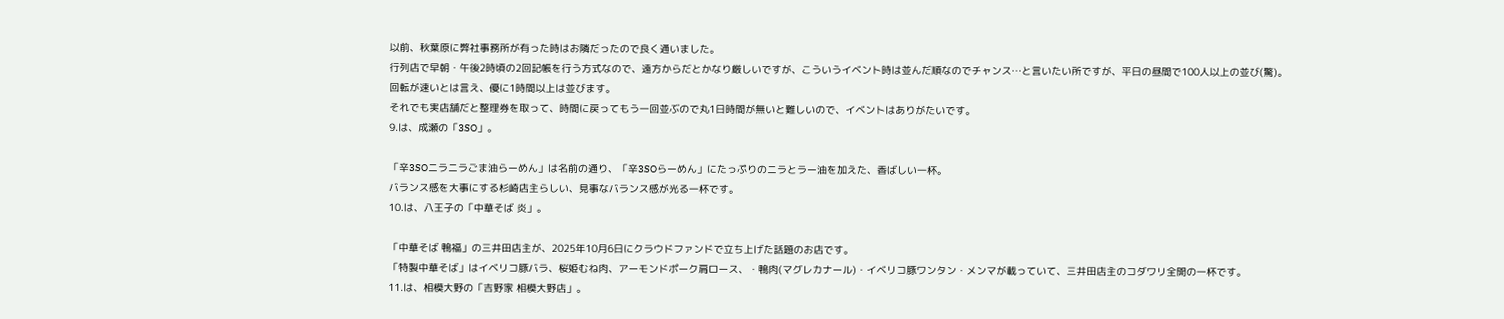以前、秋葉原に弊社事務所が有った時はお隣だったので良く通いました。
行列店で早朝・午後2時頃の2回記帳を行う方式なので、遠方からだとかなり厳しいですが、こういうイベント時は並んだ順なのでチャンス…と言いたい所ですが、平日の昼間で100人以上の並び(驚)。
回転が速いとは言え、優に1時間以上は並びます。
それでも実店舗だと整理券を取って、時間に戻ってもう一回並ぶので丸1日時間が無いと難しいので、イベントはありがたいです。
9.は、成瀬の「3SO」。

「辛3SOニラニラごま油らーめん」は名前の通り、「辛3SOらーめん」にたっぷりのニラとラー油を加えた、香ばしい一杯。
バランス感を大事にする杉崎店主らしい、見事なバランス感が光る一杯です。
10.は、八王子の「中華そば 炎」。

「中華そば 鴨福」の三井田店主が、2025年10月6日にクラウドファンドで立ち上げた話題のお店です。
「特製中華そば」はイベリコ豚バラ、桜姫むね肉、アーモンドポーク肩ロース、・鴨肉(マグレカナール)・イベリコ豚ワンタン・メンマが載っていて、三井田店主のコダワリ全開の一杯です。
11.は、相模大野の「吉野家 相模大野店」。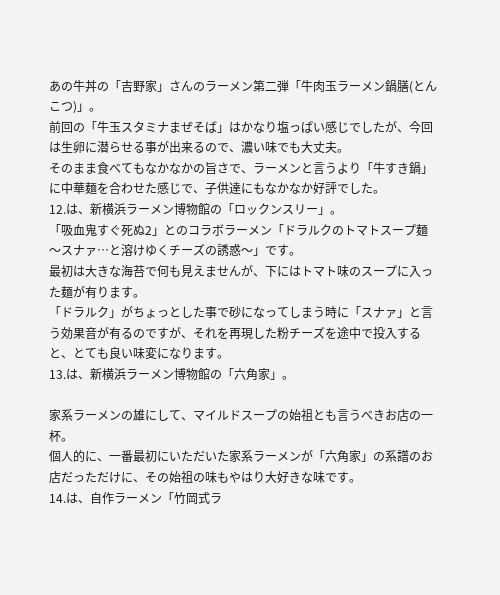あの牛丼の「吉野家」さんのラーメン第二弾「牛肉玉ラーメン鍋膳(とんこつ)」。
前回の「牛玉スタミナまぜそば」はかなり塩っぱい感じでしたが、今回は生卵に潜らせる事が出来るので、濃い味でも大丈夫。
そのまま食べてもなかなかの旨さで、ラーメンと言うより「牛すき鍋」に中華麺を合わせた感じで、子供達にもなかなか好評でした。
12.は、新横浜ラーメン博物館の「ロックンスリー」。
「吸血鬼すぐ死ぬ2」とのコラボラーメン「ドラルクのトマトスープ麺〜スナァ…と溶けゆくチーズの誘惑〜」です。
最初は大きな海苔で何も見えませんが、下にはトマト味のスープに入った麺が有ります。
「ドラルク」がちょっとした事で砂になってしまう時に「スナァ」と言う効果音が有るのですが、それを再現した粉チーズを途中で投入すると、とても良い味変になります。
13.は、新横浜ラーメン博物館の「六角家」。

家系ラーメンの雄にして、マイルドスープの始祖とも言うべきお店の一杯。
個人的に、一番最初にいただいた家系ラーメンが「六角家」の系譜のお店だっただけに、その始祖の味もやはり大好きな味です。
14.は、自作ラーメン「竹岡式ラ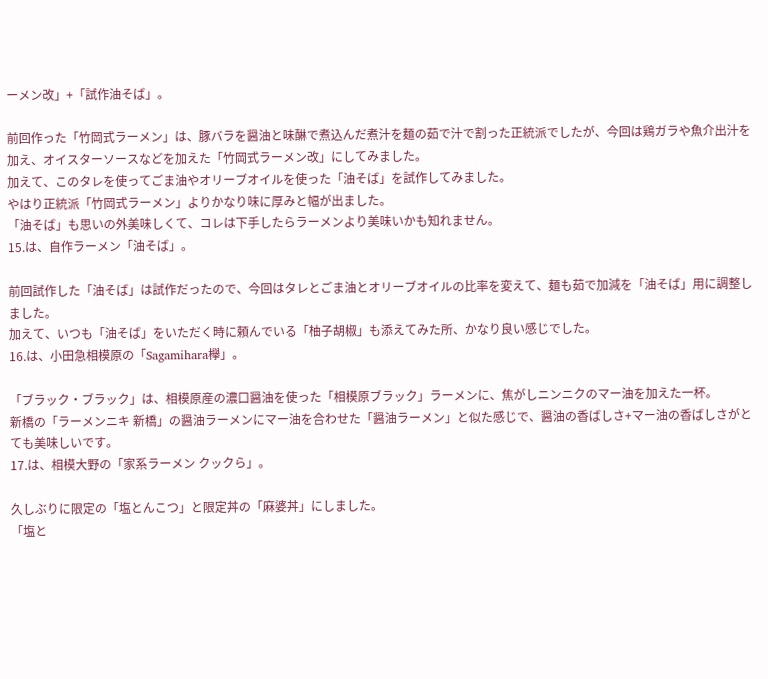ーメン改」+「試作油そば」。

前回作った「竹岡式ラーメン」は、豚バラを醤油と味醂で煮込んだ煮汁を麺の茹で汁で割った正統派でしたが、今回は鶏ガラや魚介出汁を加え、オイスターソースなどを加えた「竹岡式ラーメン改」にしてみました。
加えて、このタレを使ってごま油やオリーブオイルを使った「油そば」を試作してみました。
やはり正統派「竹岡式ラーメン」よりかなり味に厚みと幅が出ました。
「油そば」も思いの外美味しくて、コレは下手したらラーメンより美味いかも知れません。
15.は、自作ラーメン「油そば」。

前回試作した「油そば」は試作だったので、今回はタレとごま油とオリーブオイルの比率を変えて、麺も茹で加減を「油そば」用に調整しました。
加えて、いつも「油そば」をいただく時に頼んでいる「柚子胡椒」も添えてみた所、かなり良い感じでした。
16.は、小田急相模原の「Sagamihara欅」。

「ブラック・ブラック」は、相模原産の濃口醤油を使った「相模原ブラック」ラーメンに、焦がしニンニクのマー油を加えた一杯。
新橋の「ラーメンニキ 新橋」の醤油ラーメンにマー油を合わせた「醤油ラーメン」と似た感じで、醤油の香ばしさ+マー油の香ばしさがとても美味しいです。
17.は、相模大野の「家系ラーメン クックら」。

久しぶりに限定の「塩とんこつ」と限定丼の「麻婆丼」にしました。
「塩と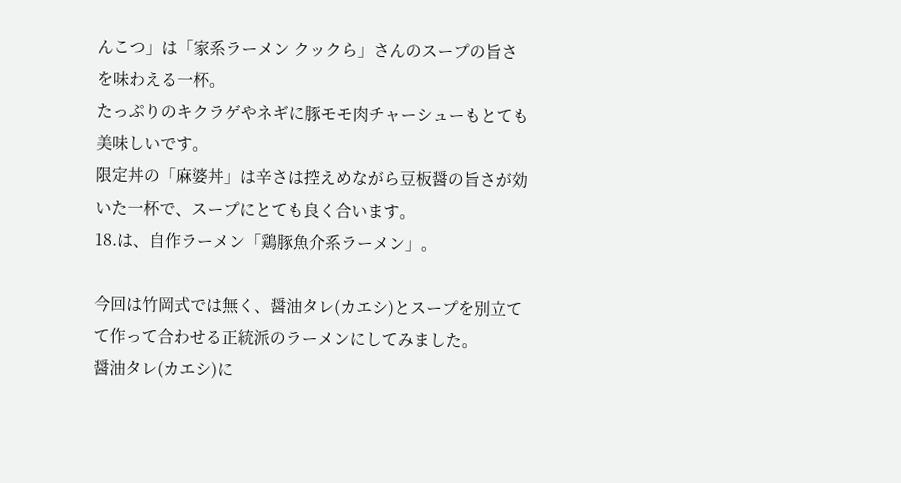んこつ」は「家系ラーメン クックら」さんのスープの旨さを味わえる一杯。
たっぷりのキクラゲやネギに豚モモ肉チャーシューもとても美味しいです。
限定丼の「麻婆丼」は辛さは控えめながら豆板醤の旨さが効いた一杯で、スープにとても良く合います。
18.は、自作ラーメン「鶏豚魚介系ラーメン」。

今回は竹岡式では無く、醤油タレ(カエシ)とスープを別立てて作って合わせる正統派のラーメンにしてみました。
醤油タレ(カエシ)に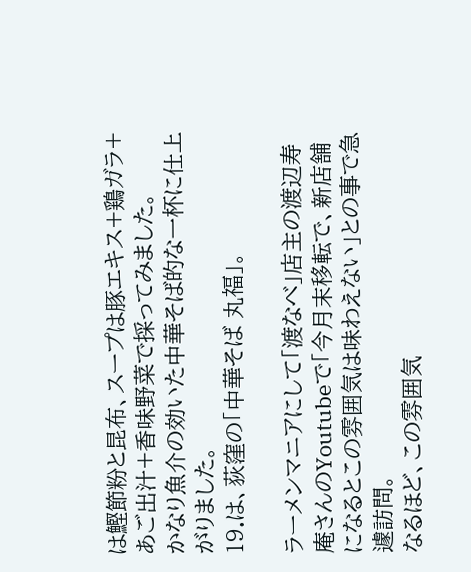は鰹節粉と昆布、スープは豚エキス+鶏ガラ+あご出汁+香味野菜で採ってみました。
かなり魚介の効いた中華そば的な一杯に仕上がりました。
19.は、荻窪の「中華そば 丸福」。

ラーメンマニアにして「渡なべ」店主の渡辺寿庵さんのYoutubeで「今月末移転で、新店舗になるとこの雰囲気は味わえない」との事で急遽訪問。
なるほど、この雰囲気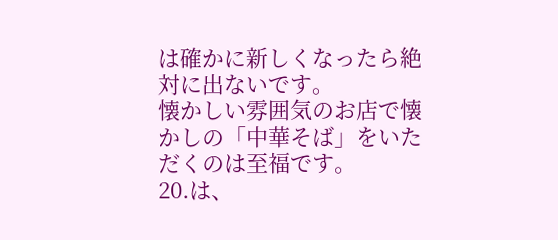は確かに新しくなったら絶対に出ないです。
懐かしい雰囲気のお店で懐かしの「中華そば」をいただくのは至福です。
20.は、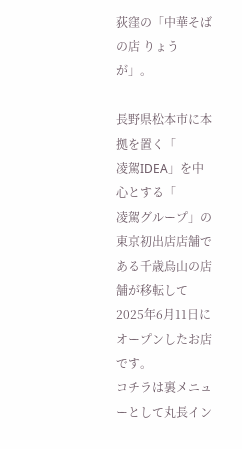荻窪の「中華そばの店 りょうが」。

長野県松本市に本拠を置く「
凌駕IDEA」を中心とする「
凌駕グループ」の東京初出店店舗である千歳烏山の店舗が移転して2025年6月11日にオープンしたお店です。
コチラは裏メニューとして丸長イン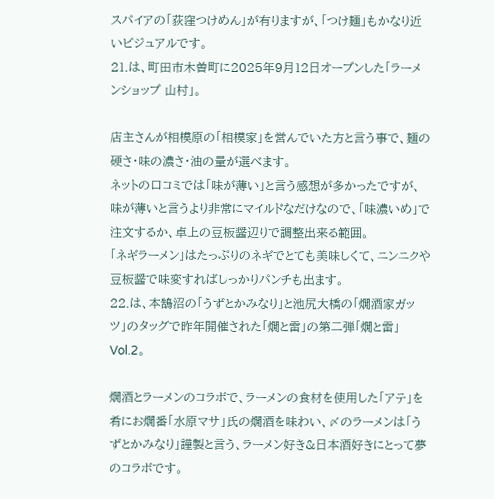スパイアの「荻窪つけめん」が有りますが、「つけ麺」もかなり近いビジュアルです。
21.は、町田市木曽町に2025年9月12日オープンした「ラーメンショップ 山村」。

店主さんが相模原の「相模家」を営んでいた方と言う事で、麺の硬さ・味の濃さ・油の量が選べます。
ネットの口コミでは「味が薄い」と言う感想が多かったですが、味が薄いと言うより非常にマイルドなだけなので、「味濃いめ」で注文するか、卓上の豆板醤辺りで調整出来る範囲。
「ネギラーメン」はたっぷりのネギでとても美味しくて、ニンニクや豆板醤で味変すればしっかりパンチも出ます。
22.は、本鵠沼の「うずとかみなり」と池尻大橋の「燗酒家ガッツ」のタッグで昨年開催された「燗と雷」の第二弾「燗と雷」Vol.2。

燗酒とラーメンのコラボで、ラーメンの食材を使用した「アテ」を肴にお燗番「水原マサ」氏の燗酒を味わい、〆のラーメンは「うずとかみなり」謹製と言う、ラーメン好き&日本酒好きにとって夢のコラボです。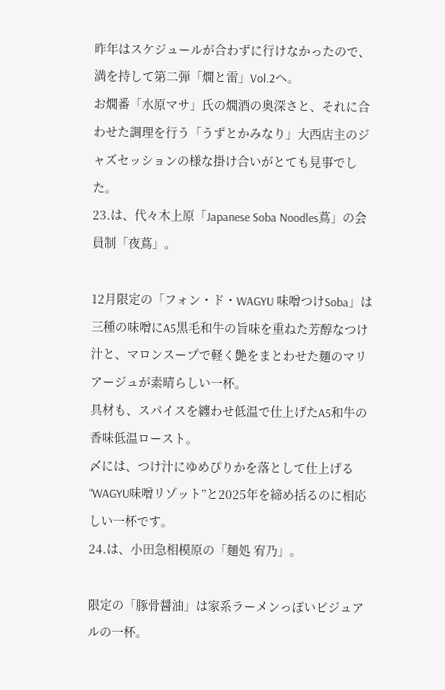昨年はスケジュールが合わずに行けなかったので、満を持して第二弾「燗と雷」Vol.2へ。
お燗番「水原マサ」氏の燗酒の奥深さと、それに合わせた調理を行う「うずとかみなり」大西店主のジャズセッションの様な掛け合いがとても見事でした。
23.は、代々木上原「Japanese Soba Noodles蔦」の会員制「夜蔦」。

12月限定の「フォン・ド・WAGYU 味噌つけSoba」は三種の味噌にA5黒毛和牛の旨味を重ねた芳醇なつけ汁と、マロンスープで軽く艶をまとわせた麺のマリアージュが素晴らしい一杯。
具材も、スパイスを纏わせ低温で仕上げたA5和牛の香味低温ロースト。
〆には、つけ汁にゆめぴりかを落として仕上げる“WAGYU味噌リゾット”と2025年を締め括るのに相応しい一杯です。
24.は、小田急相模原の「麺処 宥乃」。

限定の「豚骨醤油」は家系ラーメンっぽいビジュアルの一杯。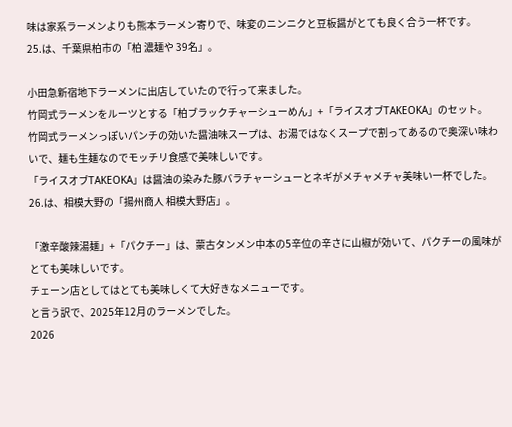味は家系ラーメンよりも熊本ラーメン寄りで、味変のニンニクと豆板醤がとても良く合う一杯です。
25.は、千葉県柏市の「柏 濃麺や 39名」。

小田急新宿地下ラーメンに出店していたので行って来ました。
竹岡式ラーメンをルーツとする「柏ブラックチャーシューめん」+「ライスオブTAKEOKA」のセット。
竹岡式ラーメンっぽいパンチの効いた醤油味スープは、お湯ではなくスープで割ってあるので奥深い味わいで、麺も生麺なのでモッチリ食感で美味しいです。
「ライスオブTAKEOKA」は醤油の染みた豚バラチャーシューとネギがメチャメチャ美味い一杯でした。
26.は、相模大野の「揚州商人 相模大野店」。

「激辛酸辣湯麺」+「パクチー」は、蒙古タンメン中本の5辛位の辛さに山椒が効いて、パクチーの風味がとても美味しいです。
チェーン店としてはとても美味しくて大好きなメニューです。
と言う訳で、2025年12月のラーメンでした。
2026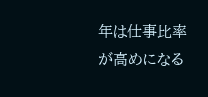年は仕事比率が高めになる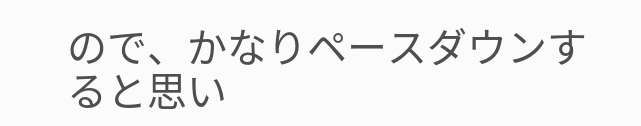ので、かなりペースダウンすると思い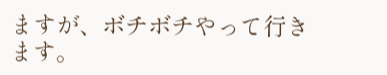ますが、ボチボチやって行きます。